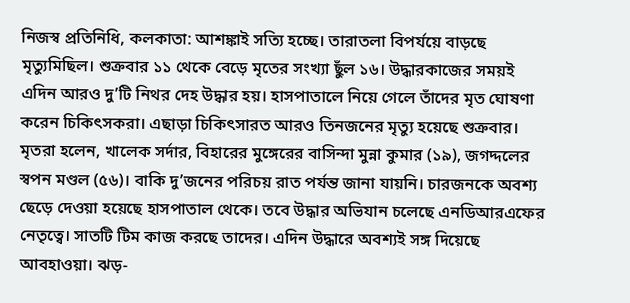নিজস্ব প্রতিনিধি, কলকাতা: আশঙ্কাই সত্যি হচ্ছে। তারাতলা বিপর্যয়ে বাড়ছে মৃত্যুমিছিল। শুক্রবার ১১ থেকে বেড়ে মৃতের সংখ্যা ছুঁল ১৬। উদ্ধারকাজের সময়ই এদিন আরও দু’টি নিথর দেহ উদ্ধার হয়। হাসপাতালে নিয়ে গেলে তাঁদের মৃত ঘোষণা করেন চিকিৎসকরা। এছাড়া চিকিৎসারত আরও তিনজনের মৃত্যু হয়েছে শুক্রবার। মৃতরা হলেন, খালেক সর্দার, বিহারের মুঙ্গেরের বাসিন্দা মুন্না কুমার (১৯), জগদ্দলের স্বপন মণ্ডল (৫৬)। বাকি দু’জনের পরিচয় রাত পর্যন্ত জানা যায়নি। চারজনকে অবশ্য ছেড়ে দেওয়া হয়েছে হাসপাতাল থেকে। তবে উদ্ধার অভিযান চলেছে এনডিআরএফের নেতৃত্বে। সাতটি টিম কাজ করছে তাদের। এদিন উদ্ধারে অবশ্যই সঙ্গ দিয়েছে আবহাওয়া। ঝড়-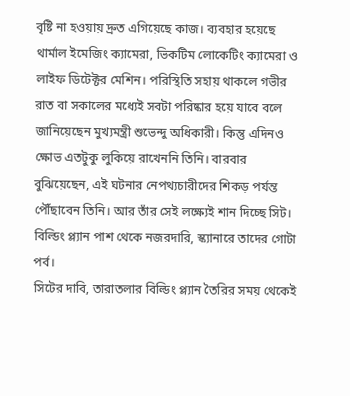বৃষ্টি না হওয়ায় দ্রুত এগিয়েছে কাজ। ব্যবহার হয়েছে থার্মাল ইমেজিং ক্যামেরা, ভিকটিম লোকেটিং ক্যামেরা ও লাইফ ডিটেক্টর মেশিন। পরিস্থিতি সহায় থাকলে গভীর রাত বা সকালের মধ্যেই সবটা পরিষ্কার হয়ে যাবে বলে জানিয়েছেন মুখ্যমন্ত্রী শুভেন্দু অধিকারী। কিন্তু এদিনও ক্ষোভ এতটুকু লুকিয়ে রাখেননি তিনি। বারবার বুঝিয়েছেন, এই ঘটনার নেপথ্যচারীদের শিকড় পর্যন্ত পৌঁছাবেন তিনি। আর তাঁর সেই লক্ষ্যেই শান দিচ্ছে সিট। বিল্ডিং প্ল্যান পাশ থেকে নজরদারি, স্ক্যানারে তাদের গোটা পর্ব।
সিটের দাবি, তারাতলার বিল্ডিং প্ল্যান তৈরির সময় থেকেই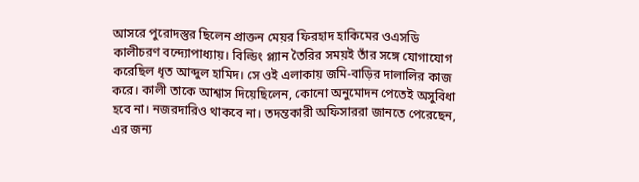আসরে পুরোদস্তুর ছিলেন প্রাক্তন মেয়র ফিরহাদ হাকিমের ওএসডি কালীচরণ বন্দ্যোপাধ্যায়। বিল্ডিং প্ল্যান তৈরির সময়ই তাঁর সঙ্গে যোগাযোগ করেছিল ধৃত আব্দুল হামিদ। সে ওই এলাকায় জমি-বাড়ির দালালির কাজ করে। কালী তাকে আশ্বাস দিয়েছিলেন, কোনো অনুমোদন পেতেই অসুবিধা হবে না। নজরদারিও থাকবে না। তদন্তকারী অফিসাররা জানতে পেরেছেন, এর জন্য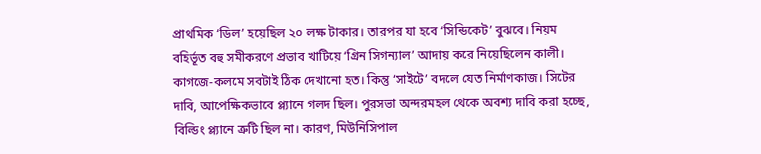প্রাথমিক ‘ডিল’ হয়েছিল ২০ লক্ষ টাকার। তারপর যা হবে ‘সিন্ডিকেট’ বুঝবে। নিয়ম বহির্ভূত বহু সমীকরণে প্রভাব খাটিয়ে ‘গ্রিন সিগন্যাল’ আদায় করে নিয়েছিলেন কালী। কাগজে-কলমে সবটাই ঠিক দেখানো হত। কিন্তু ‘সাইটে’ বদলে যেত নির্মাণকাজ। সিটের দাবি, আপেক্ষিকভাবে প্ল্যানে গলদ ছিল। পুরসভা অন্দরমহল থেকে অবশ্য দাবি করা হচ্ছে, বিল্ডিং প্ল্যানে ত্রুটি ছিল না। কারণ, মিউনিসিপাল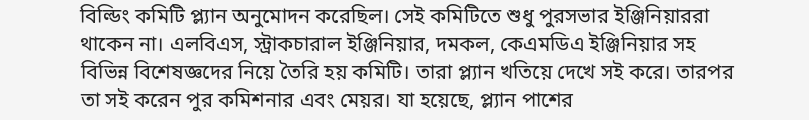বিল্ডিং কমিটি প্ল্যান অনুমোদন করেছিল। সেই কমিটিতে শুধু পুরসভার ইঞ্জিনিয়াররা থাকেন না। এলবিএস, স্ট্রাকচারাল ইঞ্জিনিয়ার, দমকল, কেএমডিএ ইঞ্জিনিয়ার সহ বিভিন্ন বিশেষজ্ঞদের নিয়ে তৈরি হয় কমিটি। তারা প্ল্যান খতিয়ে দেখে সই করে। তারপর তা সই করেন পুর কমিশনার এবং মেয়র। যা হয়েছে, প্ল্যান পাশের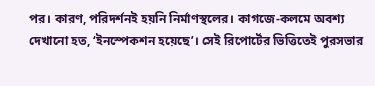পর। কারণ, পরিদর্শনই হয়নি নির্মাণস্থলের। কাগজে-কলমে অবশ্য দেখানো হত, ‘ইনস্পেকশন হয়েছে’। সেই রিপোর্টের ভিত্তিতেই পুরসভার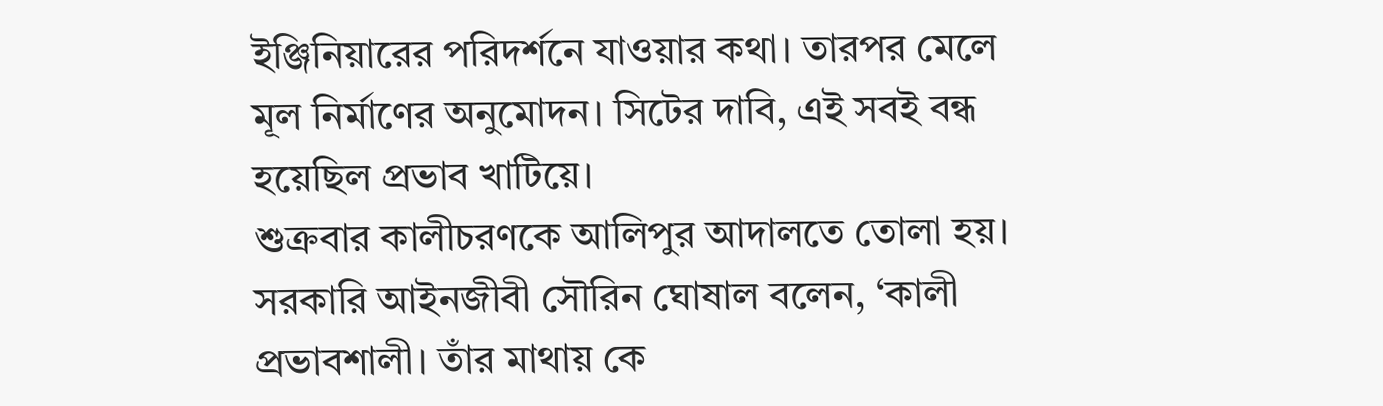ইঞ্জিনিয়ারের পরিদর্শনে যাওয়ার কথা। তারপর মেলে মূল নির্মাণের অনুমোদন। সিটের দাবি, এই সবই বন্ধ হয়েছিল প্রভাব খাটিয়ে।
শুক্রবার কালীচরণকে আলিপুর আদালতে তোলা হয়। সরকারি আইনজীবী সৌরিন ঘোষাল বলেন, ‘কালী প্রভাবশালী। তাঁর মাথায় কে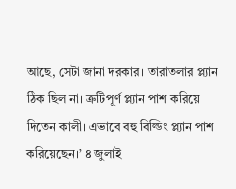আছে, সেটা জানা দরকার। তারাতলার প্ল্যান ঠিক ছিল না। ত্রুটিপূর্ণ প্ল্যান পাশ করিয়ে দিতেন কালী। এভাবে বহু বিল্ডিং প্ল্যান পাশ করিয়েছেন।’ ৪ জুলাই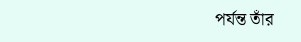পর্যন্ত তাঁর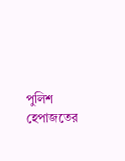পুলিশ হেপাজতের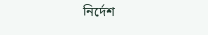নির্দেশ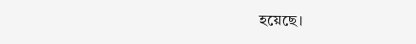হয়েছে।